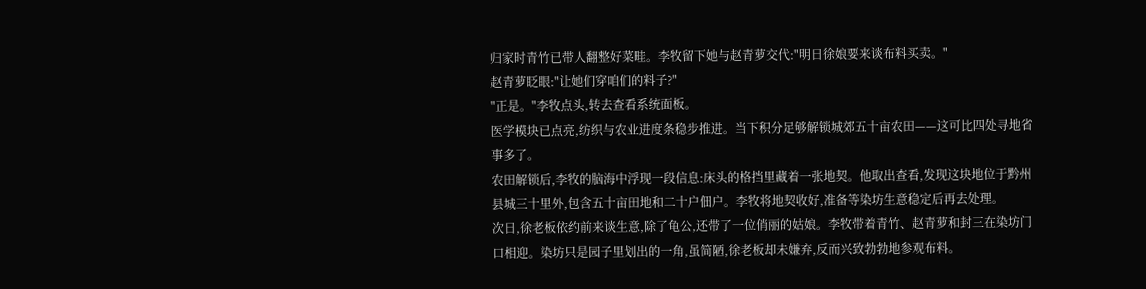归家时青竹已带人翻整好菜畦。李牧留下她与赵青萝交代:"明日徐娘要来谈布料买卖。"
赵青萝眨眼:"让她们穿咱们的料子?"
"正是。"李牧点头,转去查看系统面板。
医学模块已点亮,纺织与农业进度条稳步推进。当下积分足够解锁城郊五十亩农田——这可比四处寻地省事多了。
农田解锁后,李牧的脑海中浮现一段信息:床头的格挡里藏着一张地契。他取出查看,发现这块地位于黔州县城三十里外,包含五十亩田地和二十户佃户。李牧将地契收好,准备等染坊生意稳定后再去处理。
次日,徐老板依约前来谈生意,除了龟公,还带了一位俏丽的姑娘。李牧带着青竹、赵青萝和封三在染坊门口相迎。染坊只是园子里划出的一角,虽简陋,徐老板却未嫌弃,反而兴致勃勃地参观布料。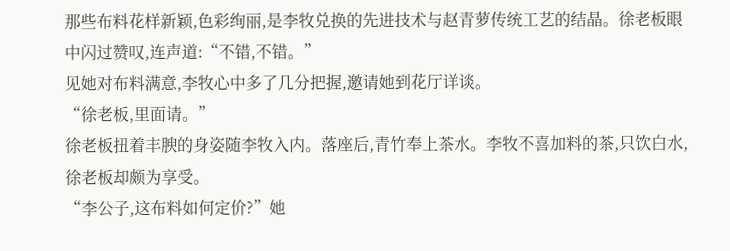那些布料花样新颖,色彩绚丽,是李牧兑换的先进技术与赵青萝传统工艺的结晶。徐老板眼中闪过赞叹,连声道:“不错,不错。”
见她对布料满意,李牧心中多了几分把握,邀请她到花厅详谈。
“徐老板,里面请。”
徐老板扭着丰腴的身姿随李牧入内。落座后,青竹奉上茶水。李牧不喜加料的茶,只饮白水,徐老板却颇为享受。
“李公子,这布料如何定价?”她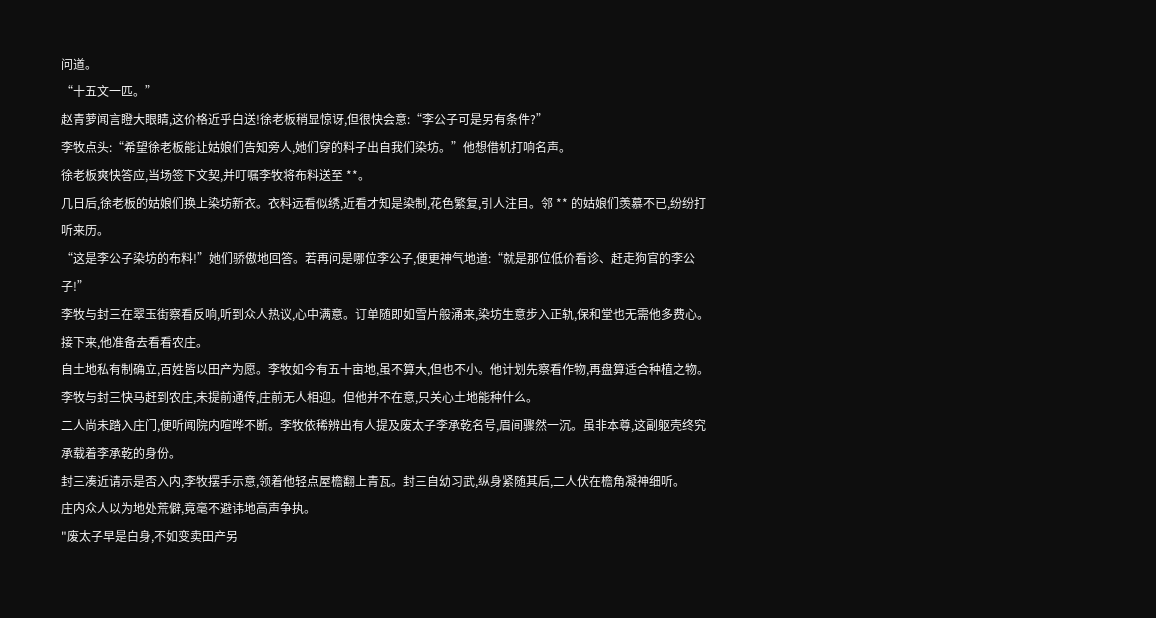问道。
“十五文一匹。”
赵青萝闻言瞪大眼睛,这价格近乎白送!徐老板稍显惊讶,但很快会意:“李公子可是另有条件?”
李牧点头:“希望徐老板能让姑娘们告知旁人,她们穿的料子出自我们染坊。”他想借机打响名声。
徐老板爽快答应,当场签下文契,并叮嘱李牧将布料送至 **。
几日后,徐老板的姑娘们换上染坊新衣。衣料远看似绣,近看才知是染制,花色繁复,引人注目。邻 ** 的姑娘们羡慕不已,纷纷打听来历。
“这是李公子染坊的布料!”她们骄傲地回答。若再问是哪位李公子,便更神气地道:“就是那位低价看诊、赶走狗官的李公子!”
李牧与封三在翠玉街察看反响,听到众人热议,心中满意。订单随即如雪片般涌来,染坊生意步入正轨,保和堂也无需他多费心。
接下来,他准备去看看农庄。
自土地私有制确立,百姓皆以田产为愿。李牧如今有五十亩地,虽不算大,但也不小。他计划先察看作物,再盘算适合种植之物。
李牧与封三快马赶到农庄,未提前通传,庄前无人相迎。但他并不在意,只关心土地能种什么。
二人尚未踏入庄门,便听闻院内喧哗不断。李牧依稀辨出有人提及废太子李承乾名号,眉间骤然一沉。虽非本尊,这副躯壳终究承载着李承乾的身份。
封三凑近请示是否入内,李牧摆手示意,领着他轻点屋檐翻上青瓦。封三自幼习武,纵身紧随其后,二人伏在檐角凝神细听。
庄内众人以为地处荒僻,竟毫不避讳地高声争执。
"废太子早是白身,不如变卖田产另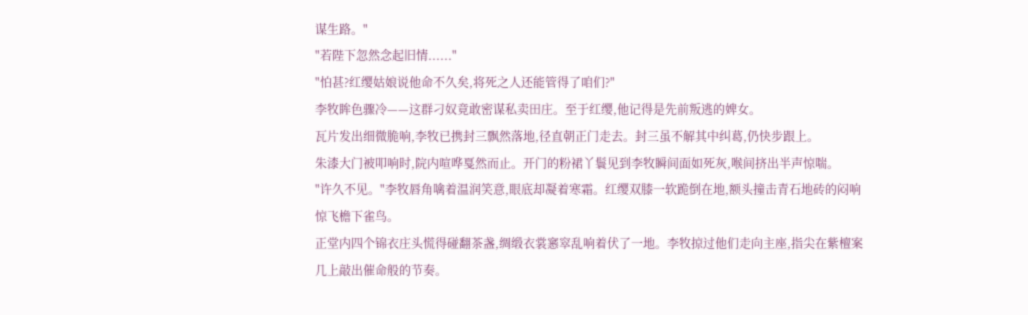谋生路。"
"若陛下忽然念起旧情......"
"怕甚?红缨姑娘说他命不久矣,将死之人还能管得了咱们?"
李牧眸色骤冷——这群刁奴竟敢密谋私卖田庄。至于红缨,他记得是先前叛逃的婢女。
瓦片发出细微脆响,李牧已携封三飘然落地,径直朝正门走去。封三虽不解其中纠葛,仍快步跟上。
朱漆大门被叩响时,院内喧哗戛然而止。开门的粉裙丫鬟见到李牧瞬间面如死灰,喉间挤出半声惊喘。
"许久不见。"李牧唇角噙着温润笑意,眼底却凝着寒霜。红缨双膝一软跪倒在地,额头撞击青石地砖的闷响惊飞檐下雀鸟。
正堂内四个锦衣庄头慌得碰翻茶盏,绸缎衣裳窸窣乱响着伏了一地。李牧掠过他们走向主座,指尖在紫檀案几上敲出催命般的节奏。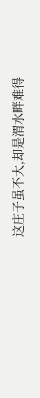这庄子虽不大,却是渭水畔难得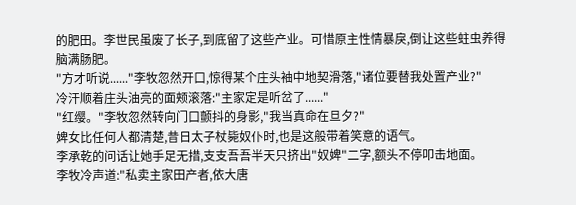的肥田。李世民虽废了长子,到底留了这些产业。可惜原主性情暴戾,倒让这些蛀虫养得脑满肠肥。
"方才听说......"李牧忽然开口,惊得某个庄头袖中地契滑落,"诸位要替我处置产业?"
冷汗顺着庄头油亮的面颊滚落:"主家定是听岔了......"
"红缨。"李牧忽然转向门口颤抖的身影,"我当真命在旦夕?"
婢女比任何人都清楚,昔日太子杖毙奴仆时,也是这般带着笑意的语气。
李承乾的问话让她手足无措,支支吾吾半天只挤出"奴婢"二字,额头不停叩击地面。
李牧冷声道:"私卖主家田产者,依大唐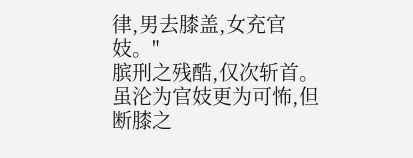律,男去膝盖,女充官妓。"
膑刑之残酷,仅次斩首。虽沦为官妓更为可怖,但断膝之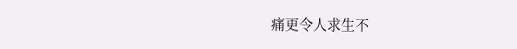痛更令人求生不